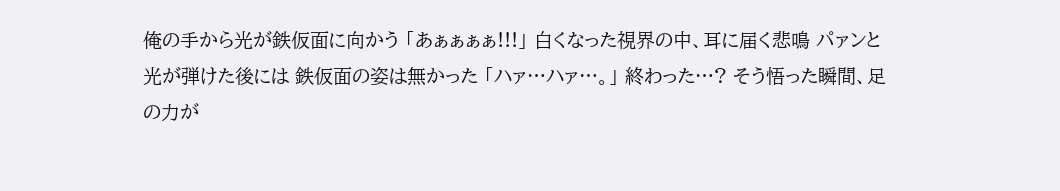俺の手から光が鉄仮面に向かう 「あぁぁぁぁ!!!」 白くなった視界の中、耳に届く悲鳴 パァンと光が弾けた後には 鉄仮面の姿は無かった 「ハァ…ハァ…。」 終わった…? そう悟った瞬間、足の力が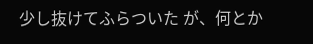少し抜けてふらついた が、何とか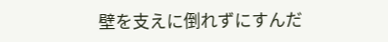壁を支えに倒れずにすんだ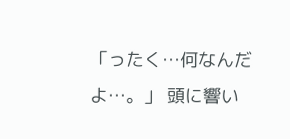「ったく…何なんだよ…。」 頭に響い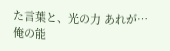た言葉と、光の力 あれが…俺の能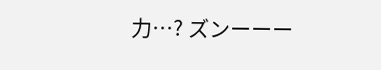力…? ズンーーー